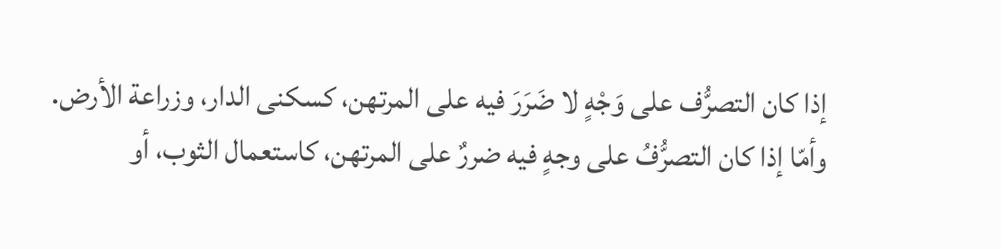إذا كان التصرُّف على وَجْهٍ لا ضَرَرَ فيه على المرتهن، كسكنى الدار، وزراعة الأرض. وأمّا إذا كان التصرُّفُ على وجهٍ فيه ضررٌ على المرتهن، كاستعمال الثوب، أو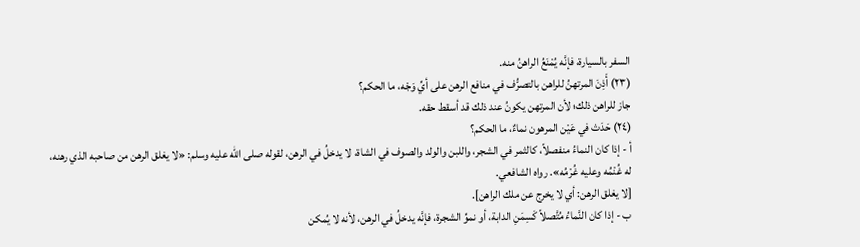السفر بالسيارة، فإنَّه يُمْنَعُ الراهنُ منه.
(٢٣) أَذِنَ المرتهنُ للراهن بالتصرُّف في منافع الرهن على أيِّ وَجْه، ما الحكم؟
جاز للراهن ذلك؛ لأن المرتهن يكونُ عند ذلك قد أسقط حقه.
(٢٤) حَدَث في عَيْن المرهون نماءٌ، ما الحكم؟
أ - إذا كان النماءُ منفصلاً، كالثمر في الشجر، واللبن والولد والصوف في الشاة، لا يدخلُ في الرهن، لقوله صلى الله عليه وسلم: «لا يغلق الرهن من صاحبه الذي رهنه، له غُنْمُه وعليه غُرْمُه». رواه الشافعي.
[لا يغلق الرهن: أي لا يخرج عن ملك الراهن].
ب - إذا كان النَّماءُ مُتَّصلاً كَسِمَنِ الدابة، أو نموِّ الشجرة، فإنَّه يدخلُ في الرهن، لأنه لا يُمكن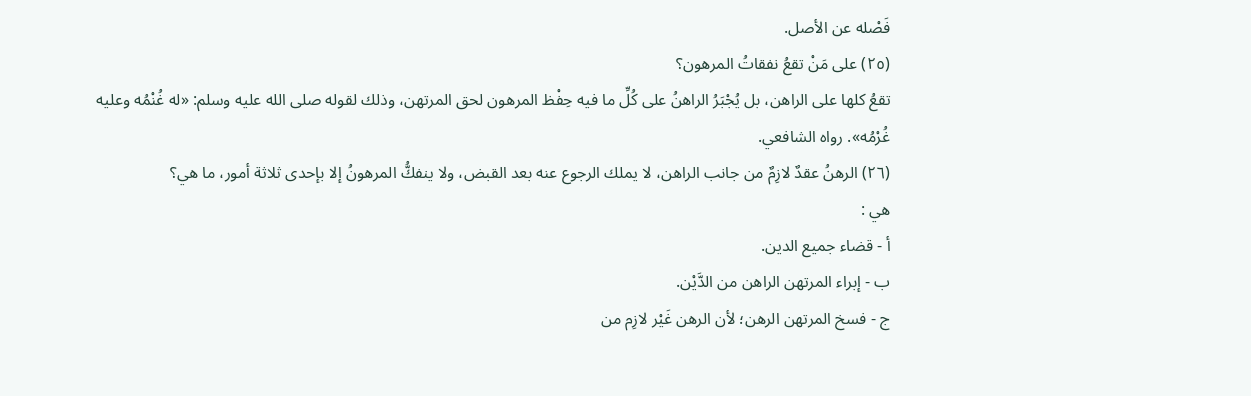فَصْله عن الأصل.
(٢٥) على مَنْ تقعُ نفقاتُ المرهون؟
تقعُ كلها على الراهن، بل يُجْبَرُ الراهنُ على كُلِّ ما فيه حِفْظ المرهون لحق المرتهن، وذلك لقوله صلى الله عليه وسلم: «له غُنْمُه وعليه غُرْمُه». رواه الشافعي.
(٢٦) الرهنُ عقدٌ لازِمٌ من جانب الراهن، لا يملك الرجوع عنه بعد القبض، ولا ينفكُّ المرهونُ إلا بإحدى ثلاثة أمور، ما هي؟
هي :
أ - قضاء جمیع الدین.
ب - إبراء المرتهن الراهن من الدَّيْن.
ج - فسخ المرتهن الرهن؛ لأن الرهن غَيْر لازِم من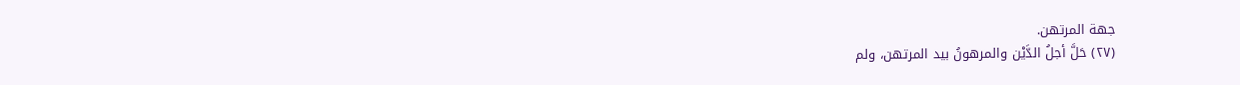جهة المرتهن.
(٢٧) حَلَّ أجلُ الدَّيْن والمرهونُ بيد المرتهن، ولم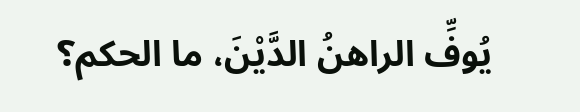يُوفِّ الراهنُ الدَّيْنَ، ما الحكم؟